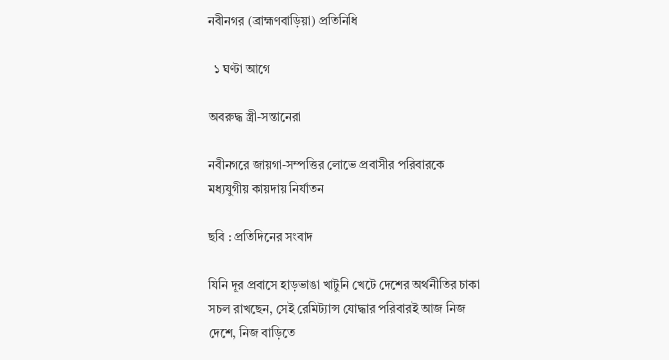নবীনগর (ব্রাহ্মণবাড়িয়া) প্রতিনিধি

  ১ ঘণ্টা আগে

অবরুদ্ধ স্ত্রী-সন্তানেরা

নবীনগরে জায়গা-সম্পত্তির লোভে প্রবাসীর পরিবারকে মধ্যযুগীয় কায়দায় নির্যাতন

ছবি : প্রতিদিনের সংবাদ

যিনি দূর প্রবাসে হাড়ভাঙা খাটুনি খেটে দেশের অর্থনীতির চাকা সচল রাখছেন, সেই রেমিট্যান্স যোদ্ধার পরিবারই আজ নিজ দেশে, নিজ বাড়িতে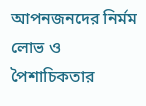আপনজনদের নির্মম লোভ ও পৈশাচিকতার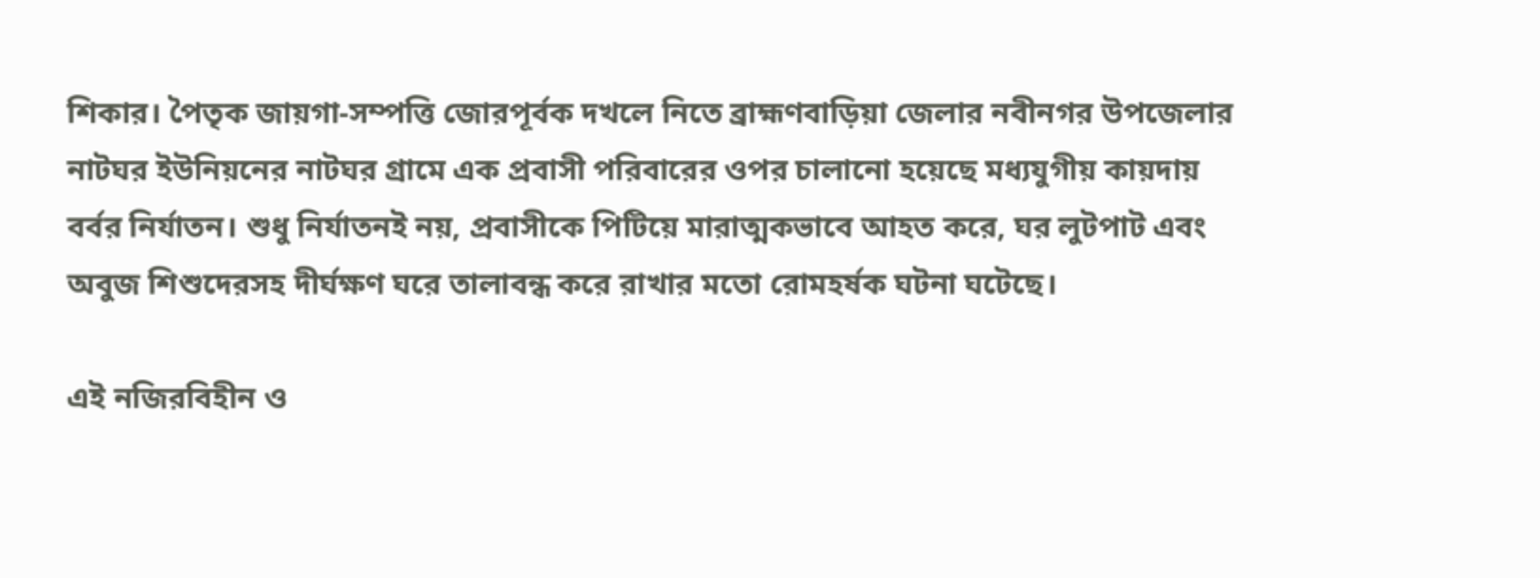শিকার। পৈতৃক জায়গা-সম্পত্তি জোরপূর্বক দখলে নিতে ব্রাহ্মণবাড়িয়া জেলার নবীনগর উপজেলার নাটঘর ইউনিয়নের নাটঘর গ্রামে এক প্রবাসী পরিবারের ওপর চালানো হয়েছে মধ্যযুগীয় কায়দায় বর্বর নির্যাতন। শুধু নির্যাতনই নয়, প্রবাসীকে পিটিয়ে মারাত্মকভাবে আহত করে, ঘর লুটপাট এবং অবুজ শিশুদেরসহ দীর্ঘক্ষণ ঘরে তালাবন্ধ করে রাখার মতো রোমহর্ষক ঘটনা ঘটেছে।

এই নজিরবিহীন ও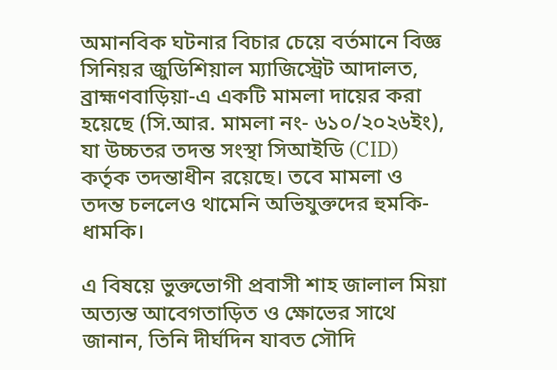অমানবিক ঘটনার বিচার চেয়ে বর্তমানে বিজ্ঞ সিনিয়র জুডিশিয়াল ম্যাজিস্ট্রেট আদালত, ব্রাহ্মণবাড়িয়া-এ একটি মামলা দায়ের করা হয়েছে (সি.আর. মামলা নং- ৬১০/২০২৬ইং), যা উচ্চতর তদন্ত সংস্থা সিআইডি (CID) কর্তৃক তদন্তাধীন রয়েছে। তবে মামলা ও তদন্ত চললেও থামেনি অভিযুক্তদের হুমকি-ধামকি।

এ বিষয়ে ভুক্তভোগী প্রবাসী শাহ জালাল মিয়া অত্যন্ত আবেগতাড়িত ও ক্ষোভের সাথে জানান, তিনি দীর্ঘদিন যাবত সৌদি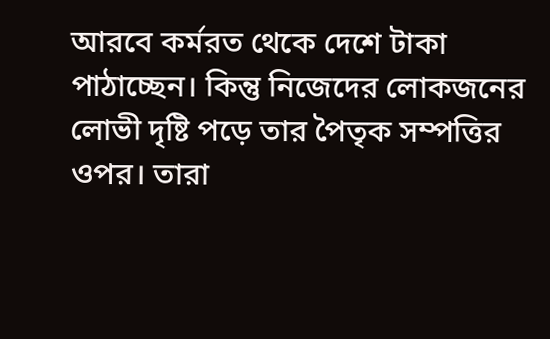আরবে কর্মরত থেকে দেশে টাকা পাঠাচ্ছেন। কিন্তু নিজেদের লোকজনের লোভী দৃষ্টি পড়ে তার পৈতৃক সম্পত্তির ওপর। তারা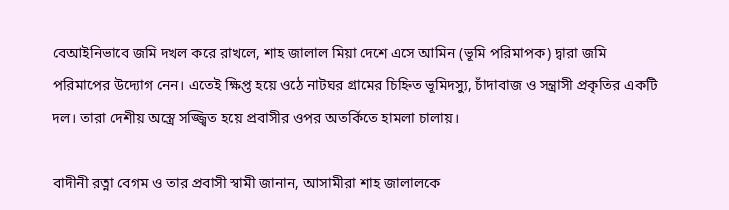বেআইনিভাবে জমি দখল করে রাখলে, শাহ জালাল মিয়া দেশে এসে আমিন (ভূমি পরিমাপক) দ্বারা জমি পরিমাপের উদ্যোগ নেন। এতেই ক্ষিপ্ত হয়ে ওঠে নাটঘর গ্রামের চিহ্নিত ভূমিদস্যু, চাঁদাবাজ ও সন্ত্রাসী প্রকৃতির একটি দল। তারা দেশীয় অস্ত্রে সজ্জ্বিত হয়ে প্রবাসীর ওপর অতর্কিতে হামলা চালায়।

বাদীনী রত্না বেগম ও তার প্রবাসী স্বামী জানান, আসামীরা শাহ জালালকে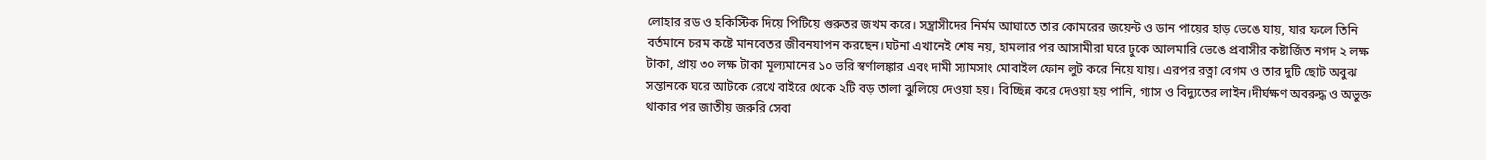লোহার রড ও হকিস্টিক দিয়ে পিটিয়ে গুরুতর জখম করে। সন্ত্রাসীদের নির্মম আঘাতে তার কোমরের জয়েন্ট ও ডান পায়ের হাড় ভেঙে যায়, যার ফলে তিনি বর্তমানে চরম কষ্টে মানবেতর জীবনযাপন করছেন।ঘটনা এখানেই শেষ নয়, হামলার পর আসামীরা ঘরে ঢুকে আলমারি ভেঙে প্রবাসীর কষ্টার্জিত নগদ ২ লক্ষ টাকা, প্রায় ৩০ লক্ষ টাকা মূল্যমানের ১০ ভরি স্বর্ণালঙ্কার এবং দামী স্যামসাং মোবাইল ফোন লুট করে নিয়ে যায়। এরপর রত্না বেগম ও তার দুটি ছোট অবুঝ সন্তানকে ঘরে আটকে রেখে বাইরে থেকে ২টি বড় তালা ঝুলিয়ে দেওয়া হয়। বিচ্ছিন্ন করে দেওয়া হয় পানি, গ্যাস ও বিদ্যুতের লাইন।দীর্ঘক্ষণ অবরুদ্ধ ও অভুক্ত থাকার পর জাতীয় জরুরি সেবা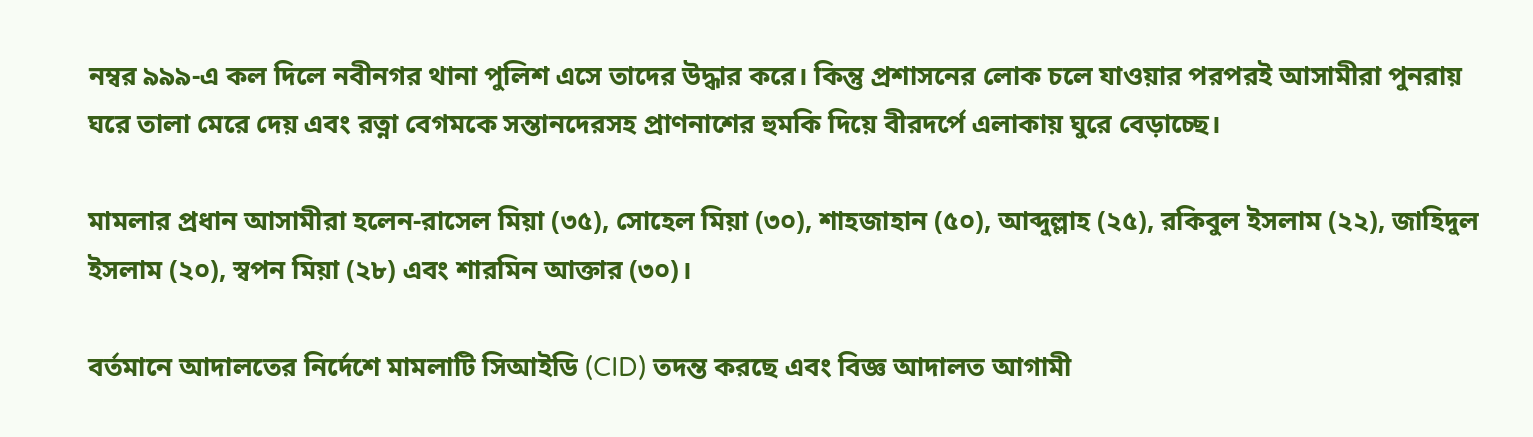নম্বর ৯৯৯-এ কল দিলে নবীনগর থানা পুলিশ এসে তাদের উদ্ধার করে। কিন্তু প্রশাসনের লোক চলে যাওয়ার পরপরই আসামীরা পুনরায় ঘরে তালা মেরে দেয় এবং রত্না বেগমকে সন্তানদেরসহ প্রাণনাশের হুমকি দিয়ে বীরদর্পে এলাকায় ঘুরে বেড়াচ্ছে।

মামলার প্রধান আসামীরা হলেন-রাসেল মিয়া (৩৫), সোহেল মিয়া (৩০), শাহজাহান (৫০), আব্দুল্লাহ (২৫), রকিবুল ইসলাম (২২), জাহিদুল ইসলাম (২০), স্বপন মিয়া (২৮) এবং শারমিন আক্তার (৩০)।

বর্তমানে আদালতের নির্দেশে মামলাটি সিআইডি (CID) তদন্ত করছে এবং বিজ্ঞ আদালত আগামী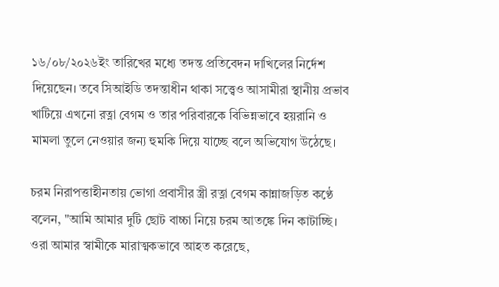১৬/০৮/২০২৬ইং তারিখের মধ্যে তদন্ত প্রতিবেদন দাখিলের নির্দেশ দিয়েছেন। তবে সিআইডি তদন্তাধীন থাকা সত্ত্বেও আসামীরা স্থানীয় প্রভাব খাটিয়ে এখনো রত্না বেগম ও তার পরিবারকে বিভিন্নভাবে হয়রানি ও মামলা তুলে নেওয়ার জন্য হুমকি দিয়ে যাচ্ছে বলে অভিযোগ উঠেছে।

চরম নিরাপত্তাহীনতায় ভোগা প্রবাসীর স্ত্রী রত্না বেগম কান্নাজড়িত কণ্ঠে বলেন, "আমি আমার দুটি ছোট বাচ্চা নিয়ে চরম আতঙ্কে দিন কাটাচ্ছি। ওরা আমার স্বামীকে মারাত্মকভাবে আহত করেছে,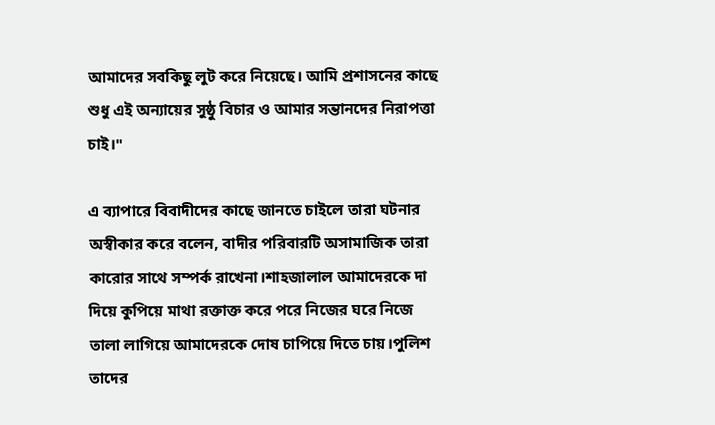আমাদের সবকিছু লুট করে নিয়েছে। আমি প্রশাসনের কাছে শুধু এই অন্যায়ের সুষ্ঠু বিচার ও আমার সন্তানদের নিরাপত্তা চাই।"

এ ব্যাপারে বিবাদীদের কাছে জানতে চাইলে তারা ঘটনার অস্বীকার করে বলেন, বাদীর পরিবারটি অসামাজিক তারা কারোর সাথে সম্পর্ক রাখেনা।শাহজালাল আমাদেরকে দা দিয়ে কুপিয়ে মাথা রক্তাক্ত করে পরে নিজের ঘরে নিজে তালা লাগিয়ে আমাদেরকে দোষ চাপিয়ে দিতে চায়।পুলিশ তাদের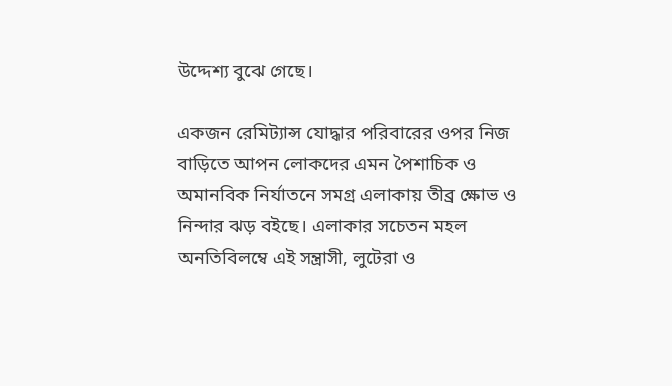উদ্দেশ্য বুঝে গেছে।

একজন রেমিট্যান্স যোদ্ধার পরিবারের ওপর নিজ বাড়িতে আপন লোকদের এমন পৈশাচিক ও অমানবিক নির্যাতনে সমগ্র এলাকায় তীব্র ক্ষোভ ও নিন্দার ঝড় বইছে। এলাকার সচেতন মহল অনতিবিলম্বে এই সন্ত্রাসী, লুটেরা ও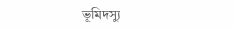ভূমিদস্যু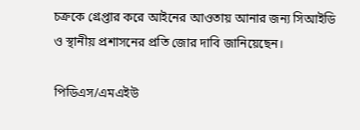চক্রকে গ্রেপ্তার করে আইনের আওতায় আনার জন্য সিআইডি ও স্থানীয় প্রশাসনের প্রতি জোর দাবি জানিয়েছেন।

পিডিএস/এমএইউ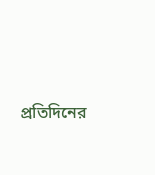প্রতিদিনের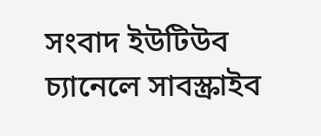সংবাদ ইউটিউব চ্যানেলে সাবস্ক্রাইব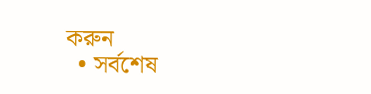করুন
  • সর্বশেষ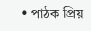• পাঠক প্রিয়